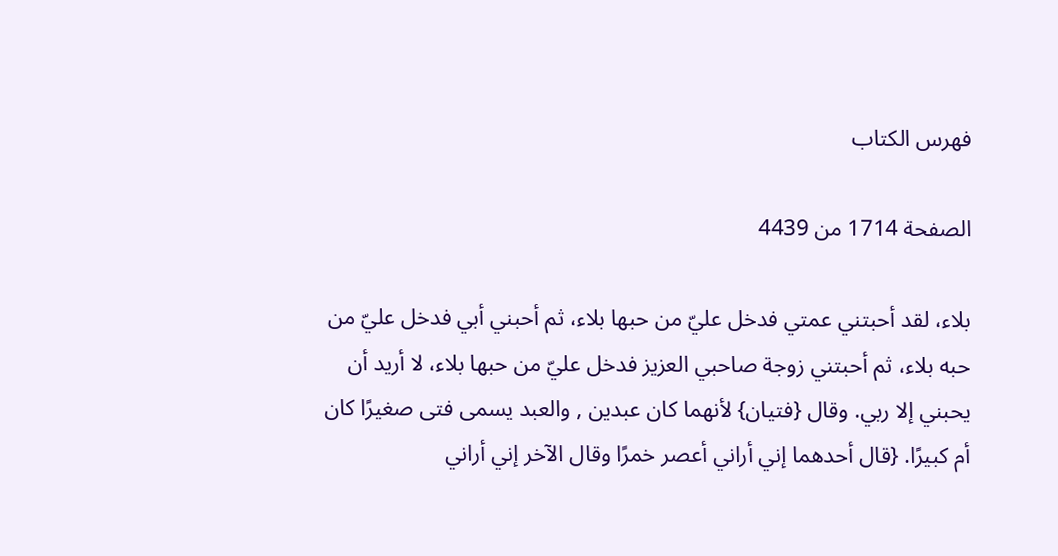فهرس الكتاب

الصفحة 1714 من 4439

بلاء، لقد أحبتني عمتي فدخل عليّ من حبها بلاء، ثم أحبني أبي فدخل عليّ من حبه بلاء، ثم أحبتني زوجة صاحبي العزيز فدخل عليّ من حبها بلاء، لا أريد أن يحبني إلا ربي. وقال {فتيان} لأنهما كان عبدين , والعبد يسمى فتى صغيرًا كان أم كبيرًا. {قال أحدهما إني أراني أعصر خمرًا وقال الآخر إني أراني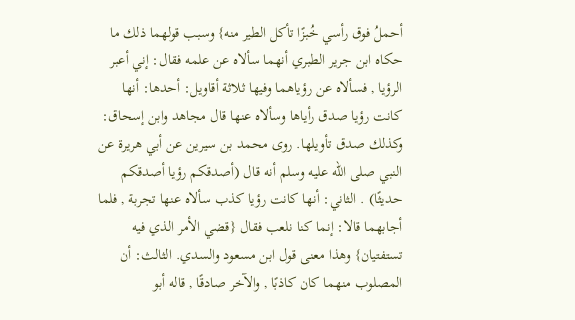أحملُ فوق رأسي خُبزًا تأكل الطير منه} وسبب قولهما ذلك ما حكاه ابن جرير الطبري أنهما سألاه عن علمه فقال: إني أعبر الرؤيا , فسألاه عن رؤياهما وفيها ثلاثة أقاويل: أحدها: أنها كانت رؤيا صدق رأياها وسألاه عنها قال مجاهد وابن إسحاق: وكذلك صدق تأويلها. روى محمد بن سيرين عن أبي هريرة عن النبي صلى الله عليه وسلم أنه قال (أصدقكم رؤيا أصدقكم حديثًا) . الثاني: أنها كانت رؤيا كذب سألاه عنها تجربة , فلما أجابهما قالا: إنما كنا نلعب فقال {قضي الأمر الذي فيه تستفتيان} وهذا معنى قول ابن مسعود والسدي. الثالث: أن المصلوب منهما كان كاذبًا , والآخر صادقًا , قاله أبو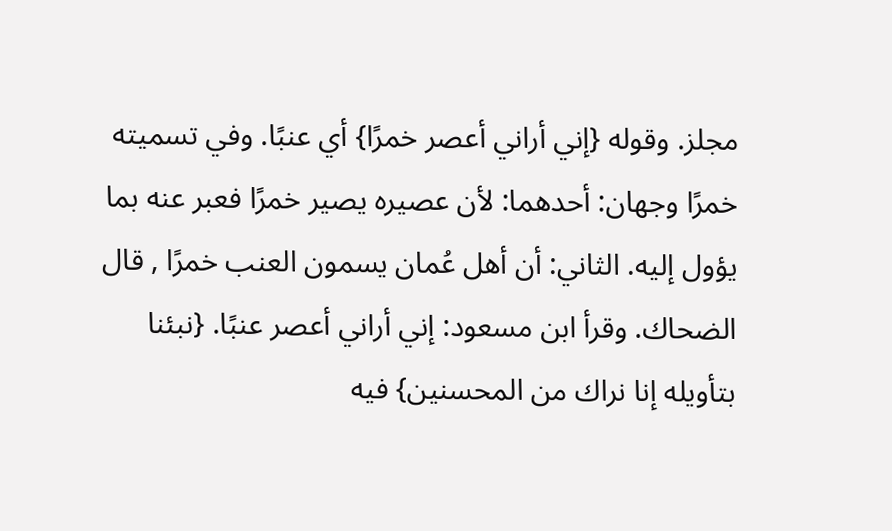مجلز. وقوله {إني أراني أعصر خمرًا} أي عنبًا. وفي تسميته خمرًا وجهان: أحدهما: لأن عصيره يصير خمرًا فعبر عنه بما يؤول إليه. الثاني: أن أهل عُمان يسمون العنب خمرًا , قال الضحاك. وقرأ ابن مسعود: إني أراني أعصر عنبًا. {نبئنا بتأويله إنا نراك من المحسنين} فيه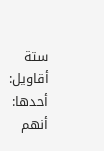ستة أقاويل: أحدها: أنهم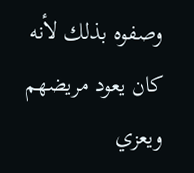وصفوه بذلك لأنه كان يعود مريضهم ويعزي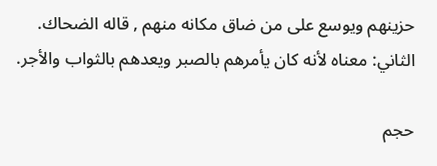حزينهم ويوسع على من ضاق مكانه منهم , قاله الضحاك. الثاني: معناه لأنه كان يأمرهم بالصبر ويعدهم بالثواب والأجر.

حجم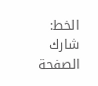الخط:
شارك الصفحة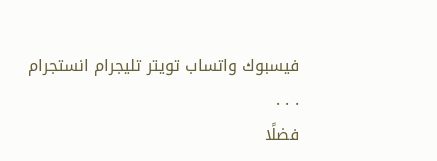فيسبوك واتساب تويتر تليجرام انستجرام
. . .
فضلًا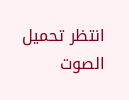انتظر تحميل الصوت